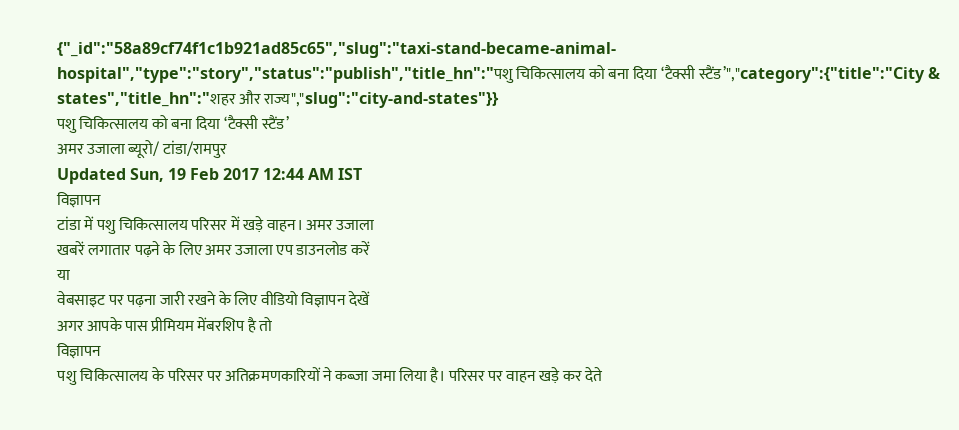{"_id":"58a89cf74f1c1b921ad85c65","slug":"taxi-stand-became-animal-hospital","type":"story","status":"publish","title_hn":"पशु चिकित्सालय को बना दिया ‘टैक्सी स्टैंड’","category":{"title":"City & states","title_hn":"शहर और राज्य","slug":"city-and-states"}}
पशु चिकित्सालय को बना दिया ‘टैक्सी स्टैंड’
अमर उजाला ब्यूरो/ टांडा/रामपुर
Updated Sun, 19 Feb 2017 12:44 AM IST
विज्ञापन
टांडा में पशु चिकित्सालय परिसर में खड़े वाहन। अमर उजाला
खबरें लगातार पढ़ने के लिए अमर उजाला एप डाउनलोड करें
या
वेबसाइट पर पढ़ना जारी रखने के लिए वीडियो विज्ञापन देखें
अगर आपके पास प्रीमियम मेंबरशिप है तो
विज्ञापन
पशु चिकित्सालय के परिसर पर अतिक्रमणकारियों ने कब्जा जमा लिया है। परिसर पर वाहन खड़े कर देते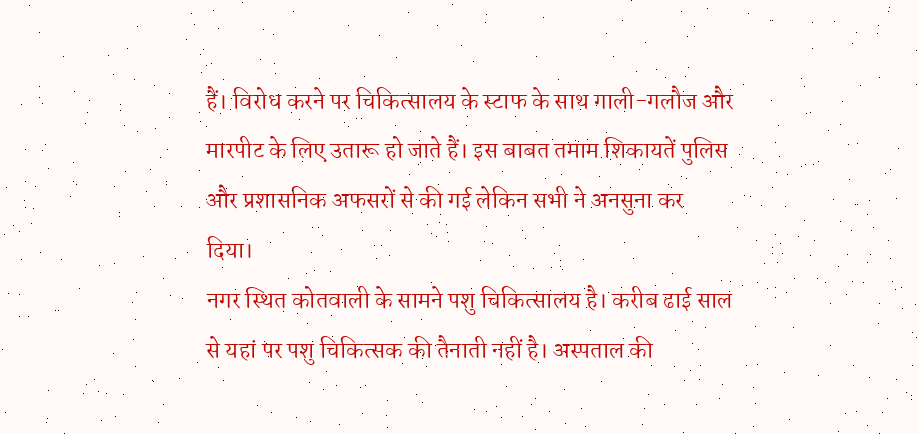हैं। विरोध करने पर चिकित्सालय के स्टाफ के साथ गाली-गलौज और मारपीट के लिए उतारू हो जाते हैं। इस बाबत तमाम शिकायतें पुलिस और प्रशासनिक अफसरों से की गई लेकिन सभी ने अनसुना कर दिया।
नगर स्थित कोतवाली के सामने पशु चिकित्सालय है। करीब ढाई साल से यहां पर पशु चिकित्सक की तैनाती नहीं है। अस्पताल की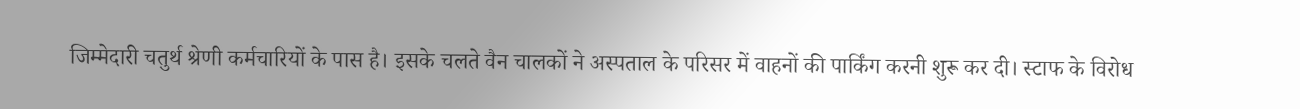जिम्मेदारी चतुर्थ श्रेणी कर्मचारियों के पास है। इसके चलते वैन चालकों ने अस्पताल के परिसर में वाहनों की पार्किंग करनी शुरू कर दी। स्टाफ के विरोध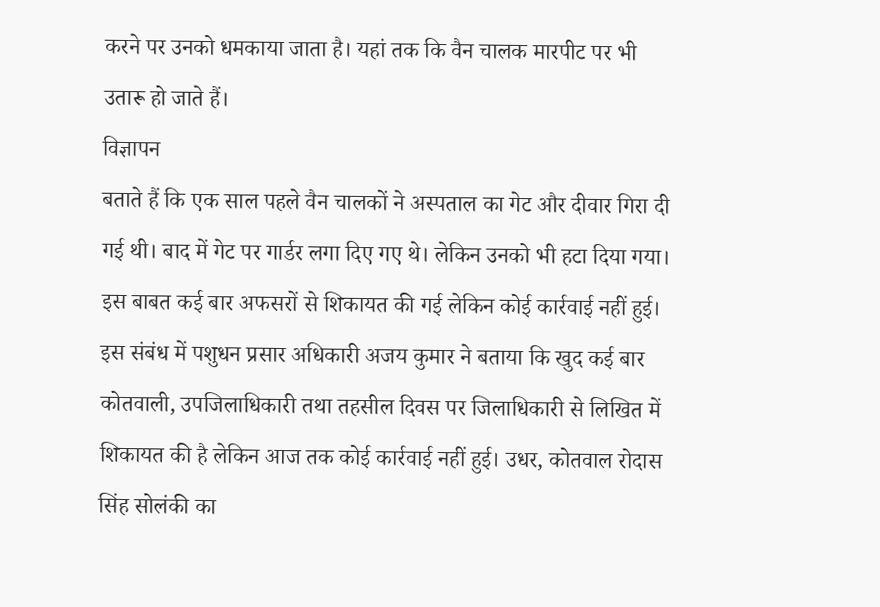करने पर उनको धमकाया जाता है। यहां तक कि वैन चालक मारपीट पर भी उतारू हो जाते हैं।
विज्ञापन
बताते हैं कि एक साल पहले वैन चालकों ने अस्पताल का गेट और दीवार गिरा दी गई थी। बाद में गेट पर गार्डर लगा दिए गए थे। लेकिन उनको भी हटा दिया गया। इस बाबत कई बार अफसरों से शिकायत की गई लेकिन कोई कार्रवाई नहीं हुई। इस संबंध में पशुधन प्रसार अधिकारी अजय कुमार ने बताया कि खुद कई बार कोतवाली, उपजिलाधिकारी तथा तहसील दिवस पर जिलाधिकारी से लिखित में शिकायत की है लेकिन आज तक कोई कार्रवाई नहीं हुई। उधर, कोतवाल रोदास सिंह सोलंकी का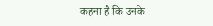कहना है कि उनके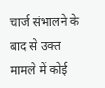चार्ज संभालने के बाद से उक्त मामले में कोई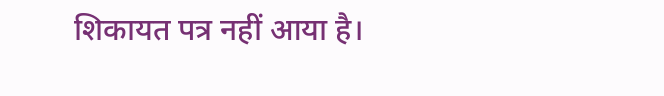शिकायत पत्र नहीं आया है।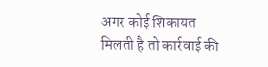अगर कोई शिकायत मिलती है तो कार्रवाई की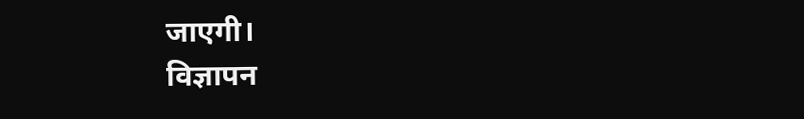जाएगी।
विज्ञापन